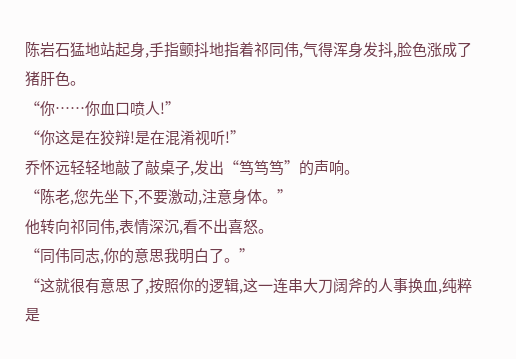陈岩石猛地站起身,手指颤抖地指着祁同伟,气得浑身发抖,脸色涨成了猪肝色。
“你……你血口喷人!”
“你这是在狡辩!是在混淆视听!”
乔怀远轻轻地敲了敲桌子,发出“笃笃笃”的声响。
“陈老,您先坐下,不要激动,注意身体。”
他转向祁同伟,表情深沉,看不出喜怒。
“同伟同志,你的意思我明白了。”
“这就很有意思了,按照你的逻辑,这一连串大刀阔斧的人事换血,纯粹是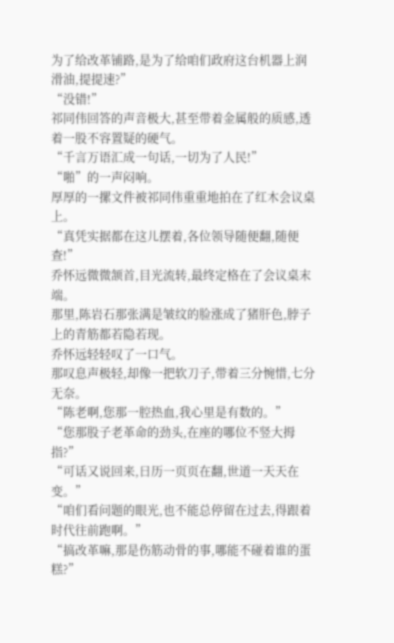为了给改革铺路,是为了给咱们政府这台机器上润滑油,提提速?”
“没错!”
祁同伟回答的声音极大,甚至带着金属般的质感,透着一股不容置疑的硬气。
“千言万语汇成一句话,一切为了人民!”
“啪”的一声闷响。
厚厚的一摞文件被祁同伟重重地拍在了红木会议桌上。
“真凭实据都在这儿摆着,各位领导随便翻,随便查!”
乔怀远微微颔首,目光流转,最终定格在了会议桌末端。
那里,陈岩石那张满是皱纹的脸涨成了猪肝色,脖子上的青筋都若隐若现。
乔怀远轻轻叹了一口气。
那叹息声极轻,却像一把软刀子,带着三分惋惜,七分无奈。
“陈老啊,您那一腔热血,我心里是有数的。”
“您那股子老革命的劲头,在座的哪位不竖大拇指?”
“可话又说回来,日历一页页在翻,世道一天天在变。”
“咱们看问题的眼光,也不能总停留在过去,得跟着时代往前跑啊。”
“搞改革嘛,那是伤筋动骨的事,哪能不碰着谁的蛋糕?”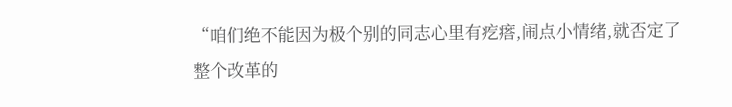“咱们绝不能因为极个别的同志心里有疙瘩,闹点小情绪,就否定了整个改革的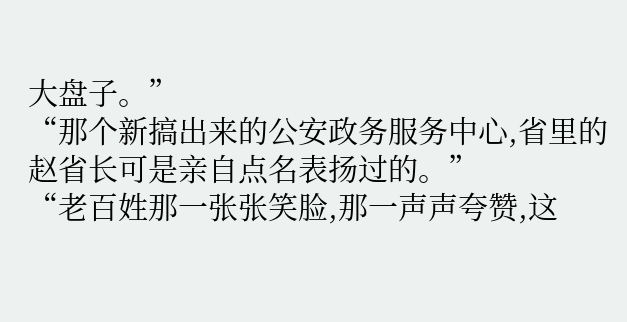大盘子。”
“那个新搞出来的公安政务服务中心,省里的赵省长可是亲自点名表扬过的。”
“老百姓那一张张笑脸,那一声声夸赞,这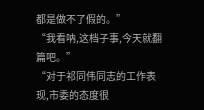都是做不了假的。”
“我看呐,这档子事,今天就翻篇吧。”
“对于祁同伟同志的工作表现,市委的态度很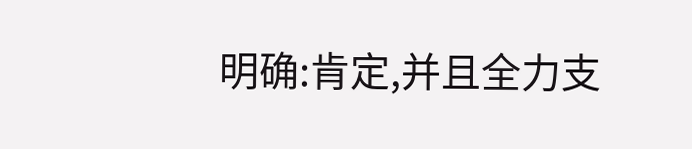明确:肯定,并且全力支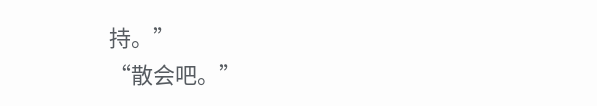持。”
“散会吧。”